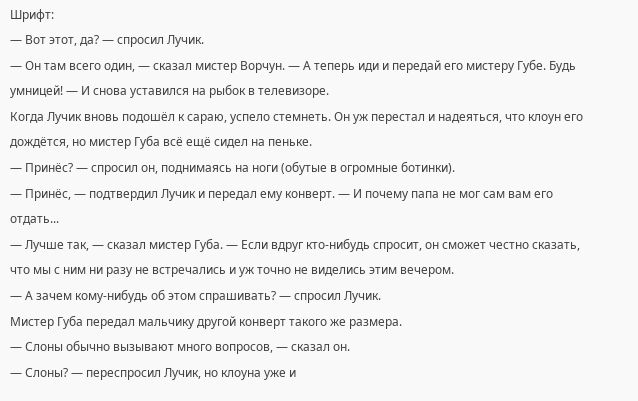Шрифт:
— Вот этот, да? — спросил Лучик.
— Он там всего один, — сказал мистер Ворчун. — А теперь иди и передай его мистеру Губе. Будь умницей! — И снова уставился на рыбок в телевизоре.
Когда Лучик вновь подошёл к сараю, успело стемнеть. Он уж перестал и надеяться, что клоун его дождётся, но мистер Губа всё ещё сидел на пеньке.
— Принёс? — спросил он, поднимаясь на ноги (обутые в огромные ботинки).
— Принёс, — подтвердил Лучик и передал ему конверт. — И почему папа не мог сам вам его отдать...
— Лучше так, — сказал мистер Губа. — Если вдруг кто-нибудь спросит, он сможет честно сказать, что мы с ним ни разу не встречались и уж точно не виделись этим вечером.
— А зачем кому-нибудь об этом спрашивать? — спросил Лучик.
Мистер Губа передал мальчику другой конверт такого же размера.
— Слоны обычно вызывают много вопросов, — сказал он.
— Слоны? — переспросил Лучик, но клоуна уже и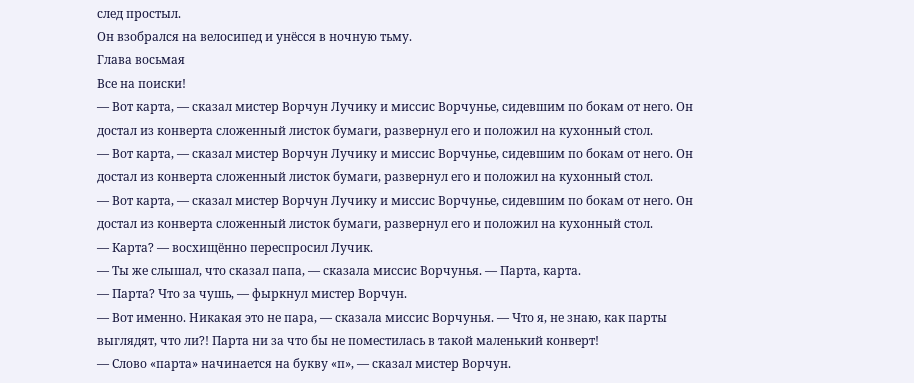след простыл.
Он взобрался на велосипед и унёсся в ночную тьму.
Глава восьмая
Все на поиски!
— Вот карта, — сказал мистер Ворчун Лучику и миссис Ворчунье, сидевшим по бокам от него. Он достал из конверта сложенный листок бумаги, развернул его и положил на кухонный стол.
— Вот карта, — сказал мистер Ворчун Лучику и миссис Ворчунье, сидевшим по бокам от него. Он достал из конверта сложенный листок бумаги, развернул его и положил на кухонный стол.
— Вот карта, — сказал мистер Ворчун Лучику и миссис Ворчунье, сидевшим по бокам от него. Он достал из конверта сложенный листок бумаги, развернул его и положил на кухонный стол.
— Карта? — восхищённо переспросил Лучик.
— Ты же слышал, что сказал папа, — сказала миссис Ворчунья. — Парта, карта.
— Парта? Что за чушь, — фыркнул мистер Ворчун.
— Вот именно. Никакая это не пара, — сказала миссис Ворчунья. — Что я, не знаю, как парты выглядят, что ли?! Парта ни за что бы не поместилась в такой маленький конверт!
— Слово «парта» начинается на букву «п», — сказал мистер Ворчун.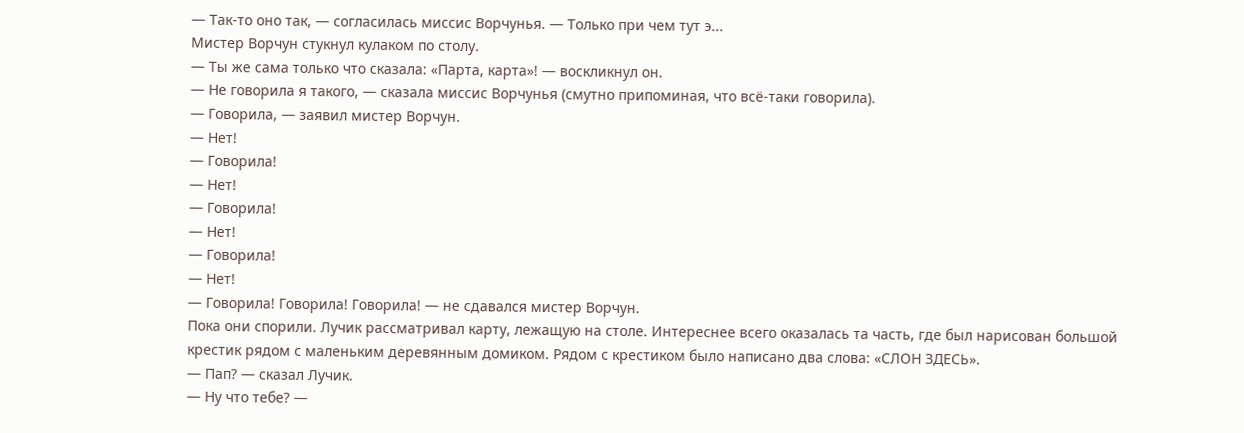— Так-то оно так, — согласилась миссис Ворчунья. — Только при чем тут э...
Мистер Ворчун стукнул кулаком по столу.
— Ты же сама только что сказала: «Парта, карта»! — воскликнул он.
— Не говорила я такого, — сказала миссис Ворчунья (смутно припоминая, что всё-таки говорила).
— Говорила, — заявил мистер Ворчун.
— Нет!
— Говорила!
— Нет!
— Говорила!
— Нет!
— Говорила!
— Нет!
— Говорила! Говорила! Говорила! — не сдавался мистер Ворчун.
Пока они спорили. Лучик рассматривал карту, лежащую на столе. Интереснее всего оказалась та часть, где был нарисован большой крестик рядом с маленьким деревянным домиком. Рядом с крестиком было написано два слова: «СЛОН ЗДЕСЬ».
— Пап? — сказал Лучик.
— Ну что тебе? —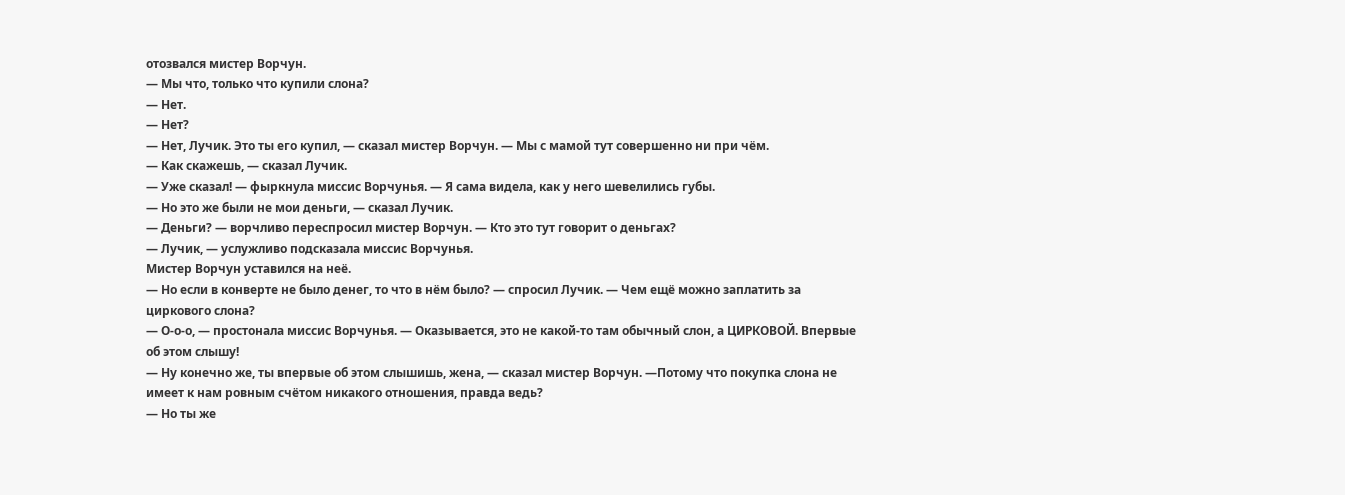отозвался мистер Ворчун.
— Мы что, только что купили слона?
— Нет.
— Нет?
— Нет, Лучик. Это ты его купил, — сказал мистер Ворчун. — Мы с мамой тут совершенно ни при чём.
— Как скажешь, — сказал Лучик.
— Уже сказал! — фыркнула миссис Ворчунья. — Я сама видела, как у него шевелились губы.
— Но это же были не мои деньги, — сказал Лучик.
— Деньги? — ворчливо переспросил мистер Ворчун. — Кто это тут говорит о деньгах?
— Лучик, — услужливо подсказала миссис Ворчунья.
Мистер Ворчун уставился на неё.
— Но если в конверте не было денег, то что в нём было? — спросил Лучик. — Чем ещё можно заплатить за циркового слона?
— О-о-о, — простонала миссис Ворчунья. — Оказывается, это не какой-то там обычный слон, а ЦИРКОВОЙ. Впервые об этом слышу!
— Ну конечно же, ты впервые об этом слышишь, жена, — сказал мистер Ворчун. —Потому что покупка слона не имеет к нам ровным счётом никакого отношения, правда ведь?
— Но ты же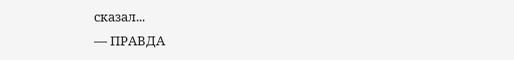сказал...
— ПРАВДА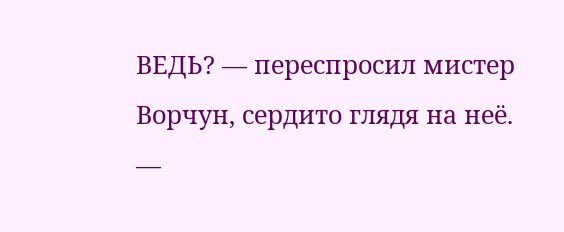ВЕДЬ? — переспросил мистер Ворчун, сердито глядя на неё.
—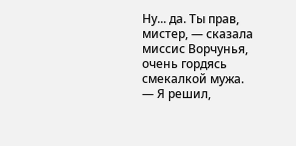Ну... да. Ты прав, мистер, — сказала миссис Ворчунья, очень гордясь смекалкой мужа.
— Я решил,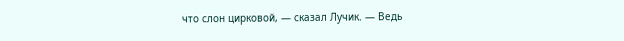что слон цирковой, — сказал Лучик. — Ведь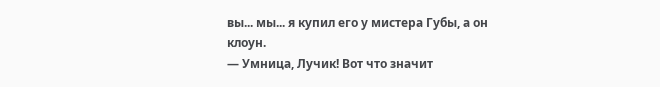вы... мы... я купил его у мистера Губы, а он клоун.
— Умница, Лучик! Вот что значит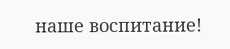наше воспитание!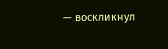— воскликнул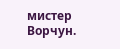мистер Ворчун.